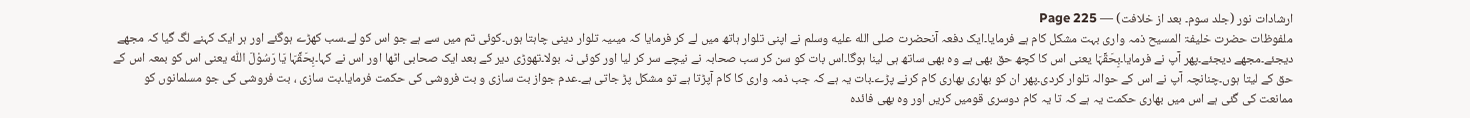ارشادات نور (جلد سوم۔ بعد از خلافت) — Page 225
ملفوظات حضرت خلیفۃ المسیح ذمہ واری بہت مشکل کام ہے فرمایا۔ایک دفعہ آنحضرت صلى الله عليه وسلم نے اپنی تلوار ہاتھ میں لے کر فرمایا کہ میںیہ تلوار دینی چاہتا ہوں۔کوئی تم میں سے ہے جو اس کو لے۔سب کھڑے ہوگئے اور ہر ایک کہنے لگ گیا کہ مجھے دیجئے۔مجھے دیجئے۔پھر آپ نے فرمایا۔بِحَقِّہَا یعنی اس کا کچھ حق بھی ہے وہ بھی ساتھ ہی لینا ہوگا۔اس بات کو سن کر سب صحابہ نے نیچے سر کر لیا اور کوئی نہ بولا۔تھوڑی دیر کے بعد ایک صحابی اٹھا اور اس نے کہا۔بِحَقِّہَا یَا رَسُوْلَ اللّٰہ یعنی اس کو بمعہ اس کے حق کے لیتا ہوں۔چنانچہ آپ نے اس کے حوالہ تلوار کردی۔پھر ان کو بھاری بھاری کام کرنے پڑے۔بات یہ ہے کہ جب ذمہ واری کا کام آپڑتا ہے تو مشکل پڑ جاتی ہے۔عدم جواز بت سازی و بت فروشی کی حکمت فرمایا۔بت سازی ، بت فروشی کی جو مسلمانوں کو ممانعت کی گئی ہے اس میں بھاری حکمت یہ ہے کہ تا یہ کام دوسری قومیں کریں اور وہ بھی فائدہ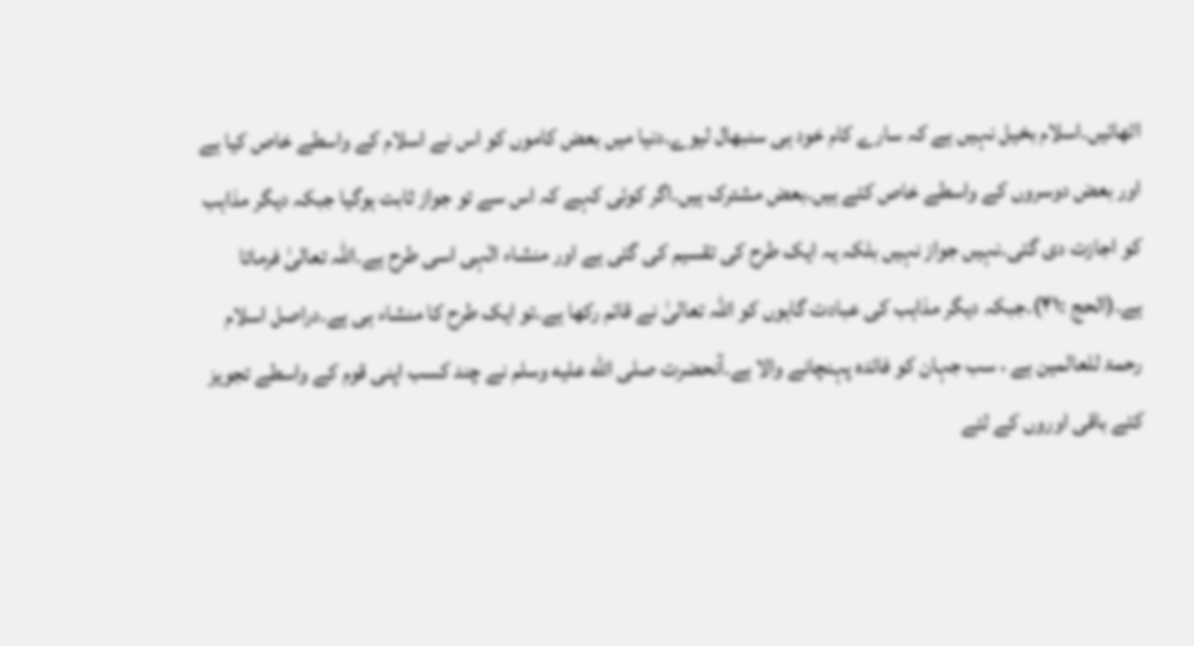اٹھائیں۔اسلام بخیل نہیں ہے کہ سارے کام خود ہی سنبھال لیوے۔دنیا میں بعض کاموں کو اس نے اسلام کے واسطے خاص کیا ہے اور بعض دوسروں کے واسطے خاص کئے ہیں۔بعض مشترک ہیں۔اگر کوئی کہے کہ اس سے تو جواز ثابت ہوگیا جبکہ دیگر مذاہب کو اجازت دی گئی۔نہیں جواز نہیں بلکہ یہ ایک طرح کی تقسیم کی گئی ہے اور منشاء الٰہی اسی طرح ہے۔اللہ تعالیٰ فرماتا ہے۔(الحج :۴۱)۔جبکہ دیگر مذاہب کی عبادت گاہوں کو اللہ تعالیٰ نے قائم رکھا ہے۔تو ایک طرح کا منشاء ہی ہے۔دراصل اسلام رحمۃ للعالمین ہے ، سب جہان کو فائدہ پہنچانے والا ہے۔آنحضرت صلى الله عليه وسلم نے چند کسب اپنی قوم کے واسطے تجویز کئے باقی اوروں کے لئے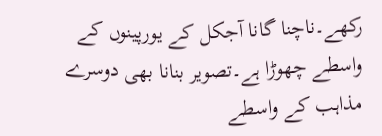رکھے۔ناچنا گانا آجکل کے یورپینوں کے واسطے چھوڑا ہے۔تصویر بنانا بھی دوسرے مذاہب کے واسطے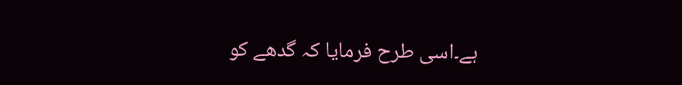ہے۔اسی طرح فرمایا کہ گدھے کو